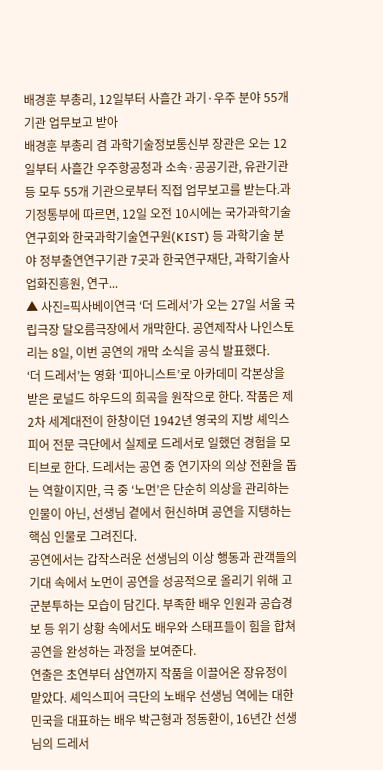배경훈 부총리, 12일부터 사흘간 과기·우주 분야 55개 기관 업무보고 받아
배경훈 부총리 겸 과학기술정보통신부 장관은 오는 12일부터 사흘간 우주항공청과 소속·공공기관, 유관기관 등 모두 55개 기관으로부터 직접 업무보고를 받는다.과기정통부에 따르면, 12일 오전 10시에는 국가과학기술연구회와 한국과학기술연구원(KIST) 등 과학기술 분야 정부출연연구기관 7곳과 한국연구재단, 과학기술사업화진흥원, 연구...
▲ 사진=픽사베이연극 ‘더 드레서’가 오는 27일 서울 국립극장 달오름극장에서 개막한다. 공연제작사 나인스토리는 8일, 이번 공연의 개막 소식을 공식 발표했다.
‘더 드레서’는 영화 ‘피아니스트’로 아카데미 각본상을 받은 로널드 하우드의 희곡을 원작으로 한다. 작품은 제2차 세계대전이 한창이던 1942년 영국의 지방 셰익스피어 전문 극단에서 실제로 드레서로 일했던 경험을 모티브로 한다. 드레서는 공연 중 연기자의 의상 전환을 돕는 역할이지만, 극 중 ‘노먼’은 단순히 의상을 관리하는 인물이 아닌, 선생님 곁에서 헌신하며 공연을 지탱하는 핵심 인물로 그려진다.
공연에서는 갑작스러운 선생님의 이상 행동과 관객들의 기대 속에서 노먼이 공연을 성공적으로 올리기 위해 고군분투하는 모습이 담긴다. 부족한 배우 인원과 공습경보 등 위기 상황 속에서도 배우와 스태프들이 힘을 합쳐 공연을 완성하는 과정을 보여준다.
연출은 초연부터 삼연까지 작품을 이끌어온 장유정이 맡았다. 셰익스피어 극단의 노배우 선생님 역에는 대한민국을 대표하는 배우 박근형과 정동환이, 16년간 선생님의 드레서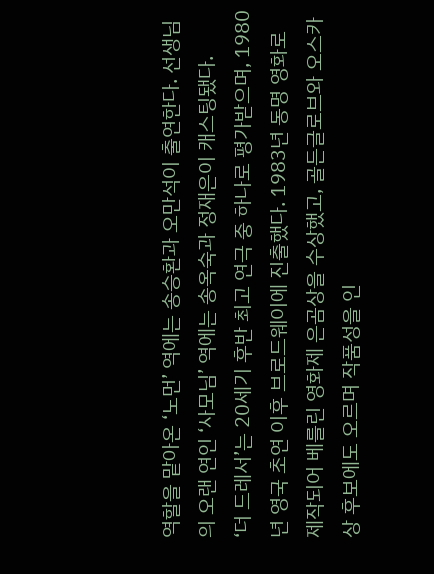역할을 맡아온 ‘노먼’ 역에는 송승환과 오만석이 출연한다. 선생님의 오랜 연인 ‘사모님’ 역에는 송옥숙과 정재은이 캐스팅됐다.
‘더 드레서’는 20세기 후반 최고 연극 중 하나로 평가받으며, 1980년 영국 초연 이후 브로드웨이에 진출했다. 1983년 동명 영화로 제작되어 베를린 영화제 은곰상을 수상했고, 골든글로브와 오스카상 후보에도 오르며 작품성을 인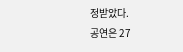정받았다.
공연은 27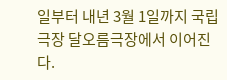일부터 내년 3월 1일까지 국립극장 달오름극장에서 이어진다.